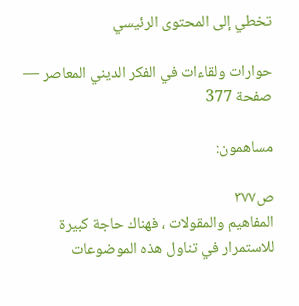تخطي إلى المحتوى الرئيسي

حوارات ولقاءات في الفكر الديني المعاصر — صفحة 377

مساهمون:

ص٣٧٧
المفاهيم والمقولات ، فهناك حاجة كبيرة للاستمرار في تناول هذه الموضوعات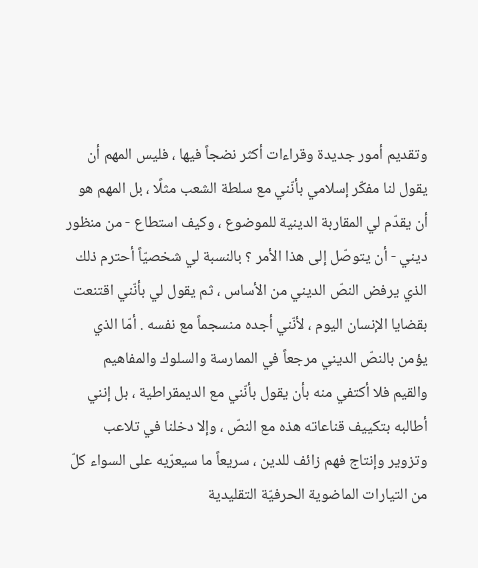وتقديم أمور جديدة وقراءات أكثر نضجاً فيها ، فليس المهم أن يقول لنا مفكّر إسلامي بأنّني مع سلطة الشعب مثلًا ، بل المهم هو أن يقدّم لي المقاربة الدينية للموضوع ، وكيف استطاع - من منظور ديني - أن يتوصّل إلى هذا الأمر ؟ بالنسبة لي شخصيّاً أحترم ذلك الذي يرفض النصّ الديني من الأساس ، ثم يقول لي بأنّني اقتنعت بقضايا الإنسان اليوم ، لأنّني أجده منسجماً مع نفسه . أمّا الذي يؤمن بالنصّ الديني مرجعاً في الممارسة والسلوك والمفاهيم والقيم فلا أكتفي منه بأن يقول بأنّني مع الديمقراطية ، بل إنني أطالبه بتكييف قناعاته هذه مع النصّ ، وإلا دخلنا في تلاعب وتزوير وإنتاج فهم زائف للدين ، سريعاً ما سيعرّيه على السواء كلّ من التيارات الماضوية الحرفيّة التقليدية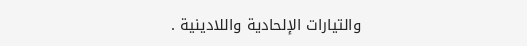والتيارات الإلحادية واللادينية .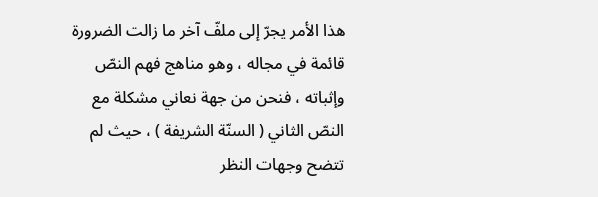هذا الأمر يجرّ إلى ملفّ آخر ما زالت الضرورة قائمة في مجاله ، وهو مناهج فهم النصّ وإثباته ، فنحن من جهة نعاني مشكلة مع النصّ الثاني ( السنّة الشريفة ) ، حيث لم تتضح وجهات النظر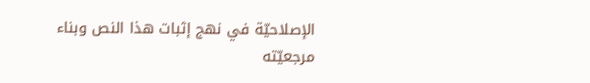الإصلاحيّة في نهج إثبات هذا النص وبناء مرجعيّته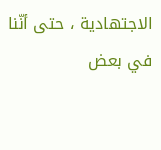الاجتهادية ، حتى أنّنا في بعض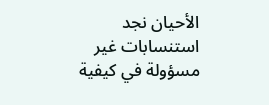الأحيان نجد استنسابات غير مسؤولة في كيفية